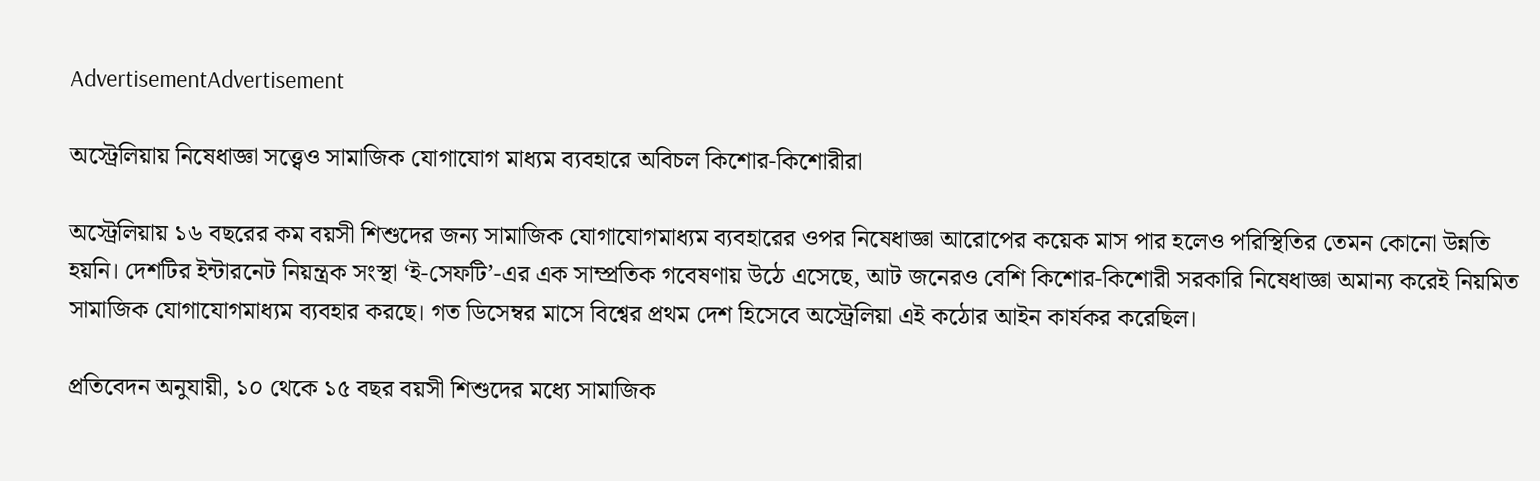AdvertisementAdvertisement

অস্ট্রেলিয়ায় নিষেধাজ্ঞা সত্ত্বেও সামাজিক যোগাযোগ মাধ্যম ব্যবহারে অবিচল কিশোর-কিশোরীরা

অস্ট্রেলিয়ায় ১৬ বছরের কম বয়সী শিশুদের জন্য সামাজিক যোগাযোগমাধ্যম ব্যবহারের ওপর নিষেধাজ্ঞা আরোপের কয়েক মাস পার হলেও পরিস্থিতির তেমন কোনো উন্নতি হয়নি। দেশটির ইন্টারনেট নিয়ন্ত্রক সংস্থা ‘ই-সেফটি’-এর এক সাম্প্রতিক গবেষণায় উঠে এসেছে, আট জনেরও বেশি কিশোর-কিশোরী সরকারি নিষেধাজ্ঞা অমান্য করেই নিয়মিত সামাজিক যোগাযোগমাধ্যম ব্যবহার করছে। গত ডিসেম্বর মাসে বিশ্বের প্রথম দেশ হিসেবে অস্ট্রেলিয়া এই কঠোর আইন কার্যকর করেছিল।

প্রতিবেদন অনুযায়ী, ১০ থেকে ১৫ বছর বয়সী শিশুদের মধ্যে সামাজিক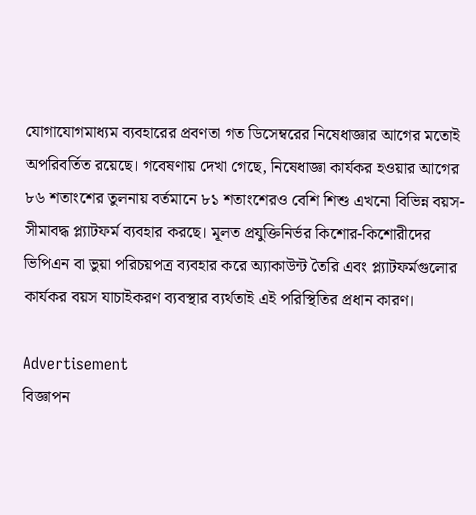যোগাযোগমাধ্যম ব্যবহারের প্রবণতা গত ডিসেম্বরের নিষেধাজ্ঞার আগের মতোই অপরিবর্তিত রয়েছে। গবেষণায় দেখা গেছে, নিষেধাজ্ঞা কার্যকর হওয়ার আগের ৮৬ শতাংশের তুলনায় বর্তমানে ৮১ শতাংশেরও বেশি শিশু এখনো বিভিন্ন বয়স-সীমাবদ্ধ প্ল্যাটফর্ম ব্যবহার করছে। মূলত প্রযুক্তিনির্ভর কিশোর-কিশোরীদের ভিপিএন বা ভুয়া পরিচয়পত্র ব্যবহার করে অ্যাকাউন্ট তৈরি এবং প্ল্যাটফর্মগুলোর কার্যকর বয়স যাচাইকরণ ব্যবস্থার ব্যর্থতাই এই পরিস্থিতির প্রধান কারণ।

Advertisement
বিজ্ঞাপন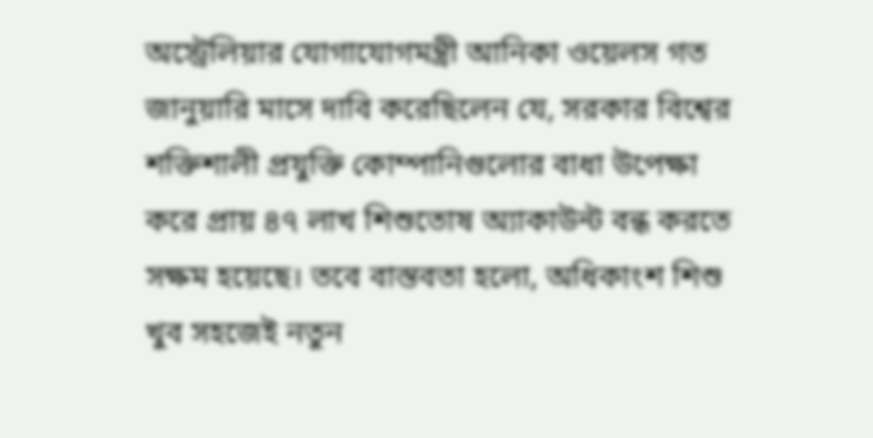অস্ট্রেলিয়ার যোগাযোগমন্ত্রী আনিকা ওয়েলস গত জানুয়ারি মাসে দাবি করেছিলেন যে, সরকার বিশ্বের শক্তিশালী প্রযুক্তি কোম্পানিগুলোর বাধা উপেক্ষা করে প্রায় ৪৭ লাখ শিশুতোষ অ্যাকাউন্ট বন্ধ করতে সক্ষম হয়েছে। তবে বাস্তবতা হলো, অধিকাংশ শিশু খুব সহজেই নতুন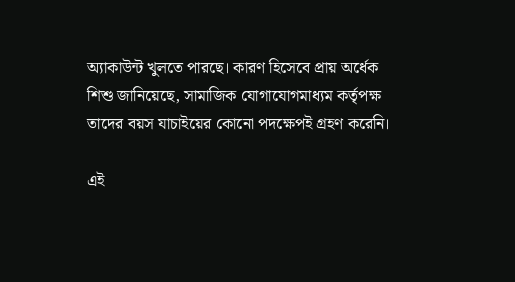অ্যাকাউন্ট খুলতে পারছে। কারণ হিসেবে প্রায় অর্ধেক শিশু জানিয়েছে, সামাজিক যোগাযোগমাধ্যম কর্তৃপক্ষ তাদের বয়স যাচাইয়ের কোনো পদক্ষেপই গ্রহণ করেনি।

এই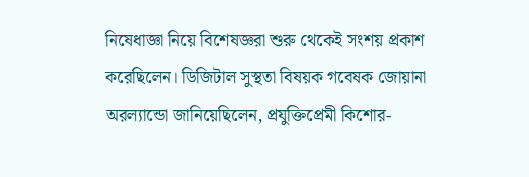নিষেধাজ্ঞা নিয়ে বিশেষজ্ঞরা শুরু থেকেই সংশয় প্রকাশ করেছিলেন। ডিজিটাল সুস্থতা বিষয়ক গবেষক জোয়ানা অরল্যান্ডো জানিয়েছিলেন, প্রযুক্তিপ্রেমী কিশোর-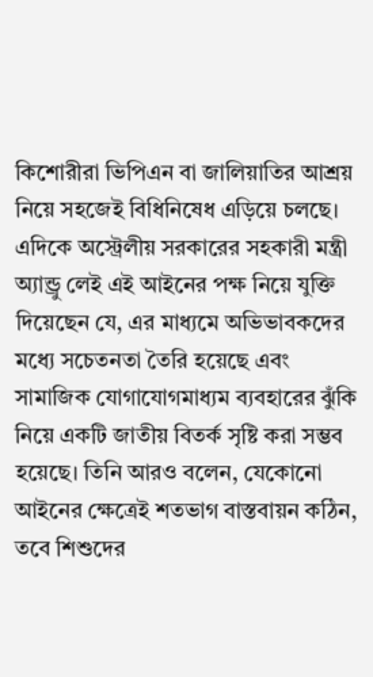কিশোরীরা ভিপিএন বা জালিয়াতির আশ্রয় নিয়ে সহজেই বিধিনিষেধ এড়িয়ে চলছে। এদিকে অস্ট্রেলীয় সরকারের সহকারী মন্ত্রী অ্যান্ড্রু লেই এই আইনের পক্ষ নিয়ে যুক্তি দিয়েছেন যে, এর মাধ্যমে অভিভাবকদের মধ্যে সচেতনতা তৈরি হয়েছে এবং সামাজিক যোগাযোগমাধ্যম ব্যবহারের ঝুঁকি নিয়ে একটি জাতীয় বিতর্ক সৃষ্টি করা সম্ভব হয়েছে। তিনি আরও বলেন, যেকোনো আইনের ক্ষেত্রেই শতভাগ বাস্তবায়ন কঠিন, তবে শিশুদের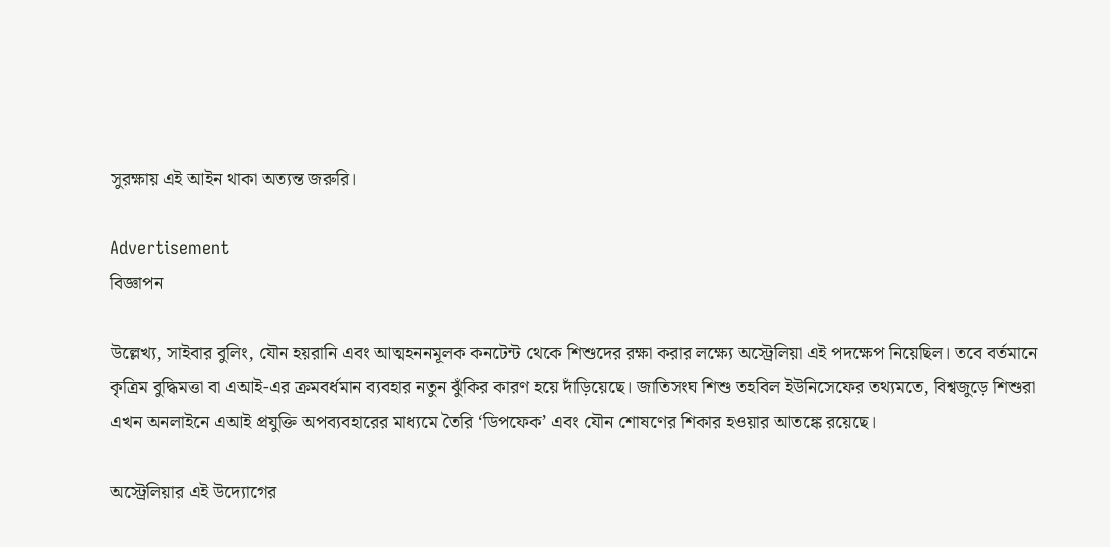সুরক্ষায় এই আইন থাকা অত্যন্ত জরুরি।

Advertisement
বিজ্ঞাপন

উল্লেখ্য, সাইবার বুলিং, যৌন হয়রানি এবং আত্মহননমূলক কনটেন্ট থেকে শিশুদের রক্ষা করার লক্ষ্যে অস্ট্রেলিয়া এই পদক্ষেপ নিয়েছিল। তবে বর্তমানে কৃত্রিম বুদ্ধিমত্তা বা এআই-এর ক্রমবর্ধমান ব্যবহার নতুন ঝুঁকির কারণ হয়ে দাঁড়িয়েছে। জাতিসংঘ শিশু তহবিল ইউনিসেফের তথ্যমতে, বিশ্বজুড়ে শিশুরা এখন অনলাইনে এআই প্রযুক্তি অপব্যবহারের মাধ্যমে তৈরি ‘ডিপফেক’ এবং যৌন শোষণের শিকার হওয়ার আতঙ্কে রয়েছে।

অস্ট্রেলিয়ার এই উদ্যোগের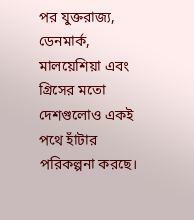পর যুক্তরাজ্য, ডেনমার্ক, মালয়েশিয়া এবং গ্রিসের মতো দেশগুলোও একই পথে হাঁটার পরিকল্পনা করছে।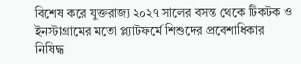বিশেষ করে যুক্তরাজ্য ২০২৭ সালের বসন্ত থেকে টিকটক ও ইনস্টাগ্রামের মতো প্ল্যাটফর্মে শিশুদের প্রবেশাধিকার নিষিদ্ধ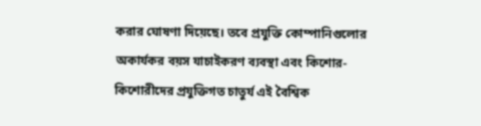করার ঘোষণা দিয়েছে। তবে প্রযুক্তি কোম্পানিগুলোর অকার্যকর বয়স যাচাইকরণ ব্যবস্থা এবং কিশোর-কিশোরীদের প্রযুক্তিগত চাতুর্য এই বৈশ্বিক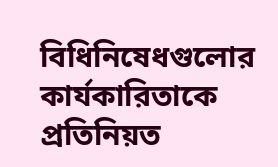বিধিনিষেধগুলোর কার্যকারিতাকে প্রতিনিয়ত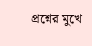প্রশ্নের মুখে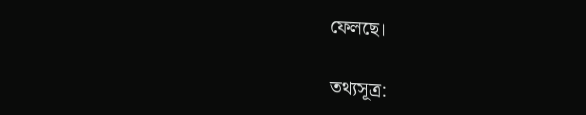ফেলছে।

তথ্যসূত্র: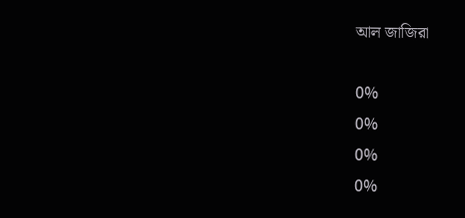আল জাজিরা

0%
0%
0%
0%